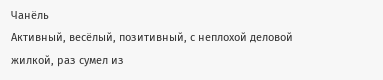Чанёль
Активный, весёлый, позитивный, с неплохой деловой жилкой, раз сумел из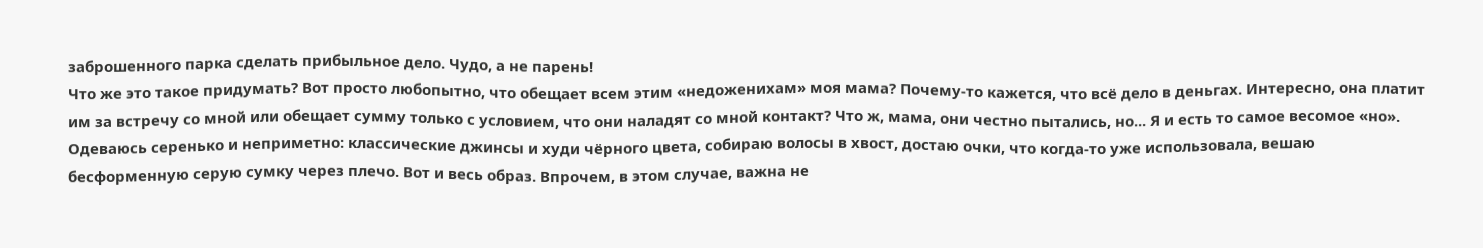заброшенного парка сделать прибыльное дело. Чудо, а не парень!
Что же это такое придумать? Вот просто любопытно, что обещает всем этим «недоженихам» моя мама? Почему-то кажется, что всё дело в деньгах. Интересно, она платит им за встречу со мной или обещает сумму только с условием, что они наладят со мной контакт? Что ж, мама, они честно пытались, но... Я и есть то самое весомое «но».
Одеваюсь серенько и неприметно: классические джинсы и худи чёрного цвета, собираю волосы в хвост, достаю очки, что когда-то уже использовала, вешаю бесформенную серую сумку через плечо. Вот и весь образ. Впрочем, в этом случае, важна не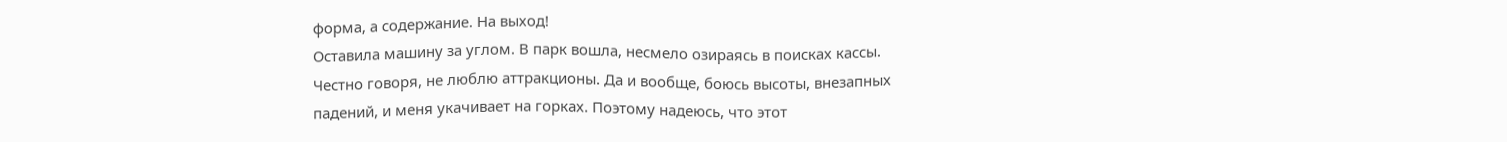форма, а содержание. На выход!
Оставила машину за углом. В парк вошла, несмело озираясь в поисках кассы. Честно говоря, не люблю аттракционы. Да и вообще, боюсь высоты, внезапных падений, и меня укачивает на горках. Поэтому надеюсь, что этот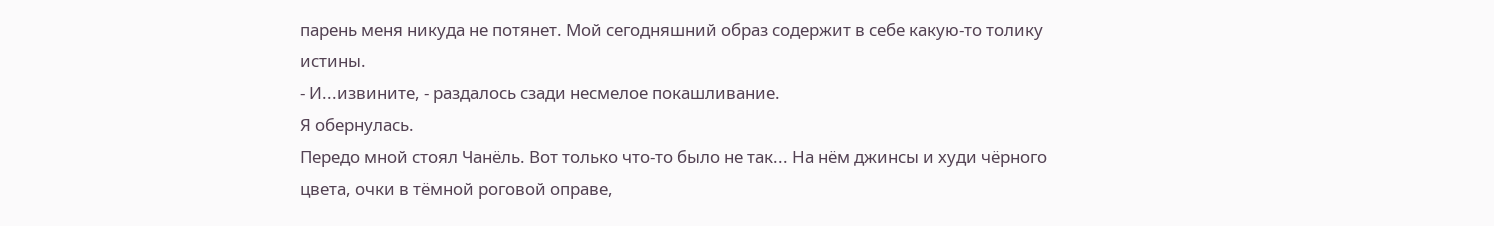парень меня никуда не потянет. Мой сегодняшний образ содержит в себе какую-то толику истины.
- И...извините, - раздалось сзади несмелое покашливание.
Я обернулась.
Передо мной стоял Чанёль. Вот только что-то было не так... На нём джинсы и худи чёрного цвета, очки в тёмной роговой оправе,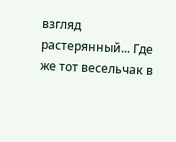взгляд растерянный... Где же тот весельчак в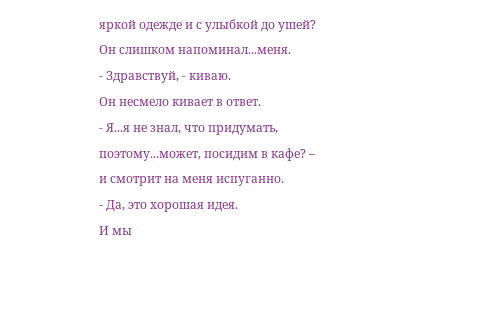яркой одежде и с улыбкой до ушей? Он слишком напоминал...меня.
- Здравствуй, - киваю.
Он несмело кивает в ответ.
- Я...я не знал, что придумать, поэтому...может, посидим в кафе? – и смотрит на меня испуганно.
- Да, это хорошая идея.
И мы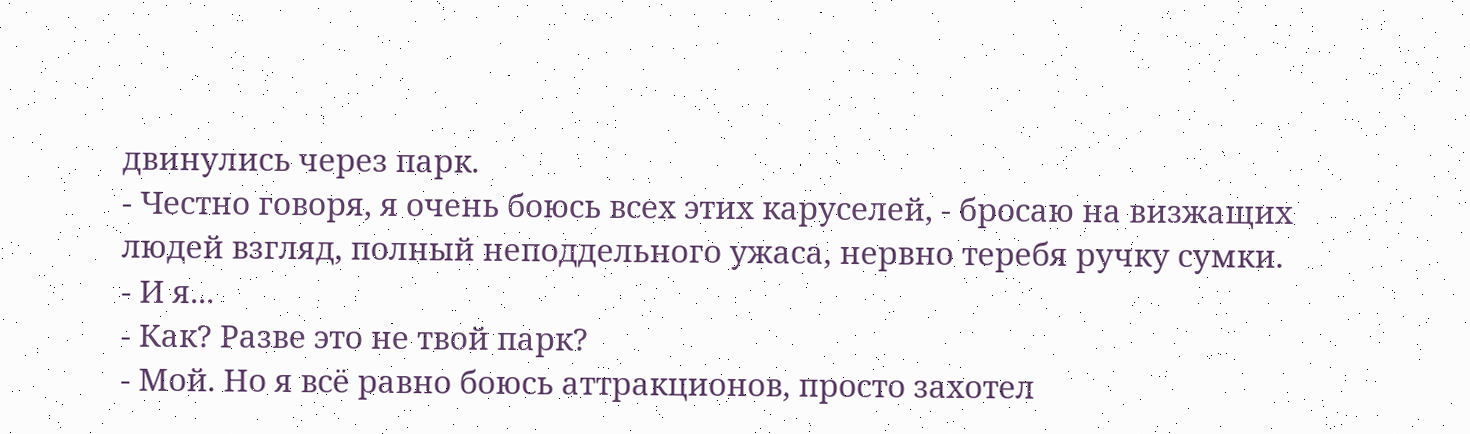двинулись через парк.
- Честно говоря, я очень боюсь всех этих каруселей, - бросаю на визжащих людей взгляд, полный неподдельного ужаса, нервно теребя ручку сумки.
- И я...
- Как? Разве это не твой парк?
- Мой. Но я всё равно боюсь аттракционов, просто захотел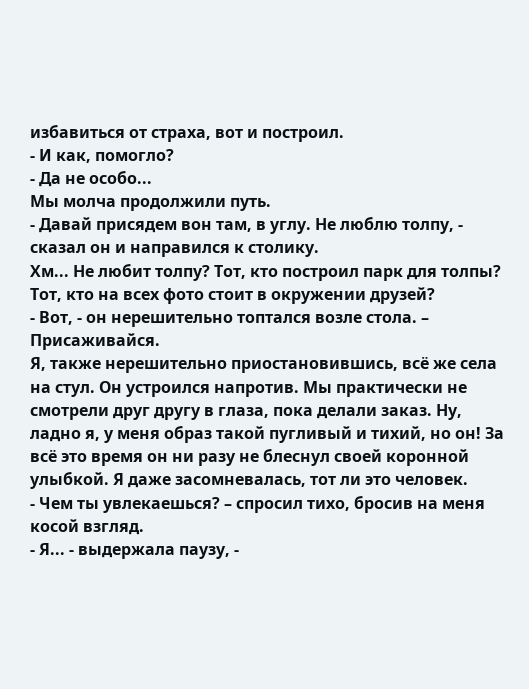избавиться от страха, вот и построил.
- И как, помогло?
- Да не особо...
Мы молча продолжили путь.
- Давай присядем вон там, в углу. Не люблю толпу, - сказал он и направился к столику.
Хм... Не любит толпу? Тот, кто построил парк для толпы? Тот, кто на всех фото стоит в окружении друзей?
- Вот, - он нерешительно топтался возле стола. – Присаживайся.
Я, также нерешительно приостановившись, всё же села на стул. Он устроился напротив. Мы практически не смотрели друг другу в глаза, пока делали заказ. Ну, ладно я, у меня образ такой пугливый и тихий, но он! За всё это время он ни разу не блеснул своей коронной улыбкой. Я даже засомневалась, тот ли это человек.
- Чем ты увлекаешься? – спросил тихо, бросив на меня косой взгляд.
- Я... - выдержала паузу, -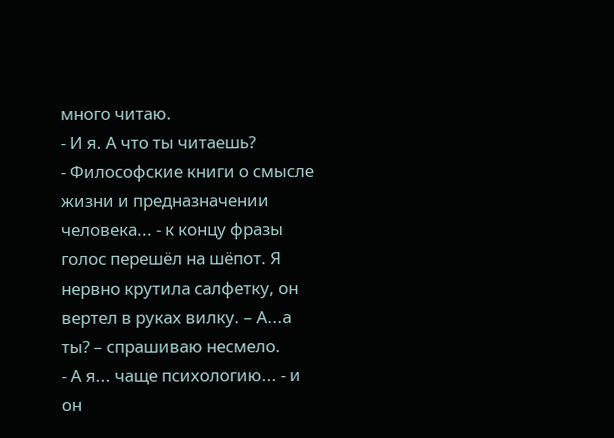много читаю.
- И я. А что ты читаешь?
- Философские книги о смысле жизни и предназначении человека... - к концу фразы голос перешёл на шёпот. Я нервно крутила салфетку, он вертел в руках вилку. – А...а ты? – спрашиваю несмело.
- А я... чаще психологию... - и он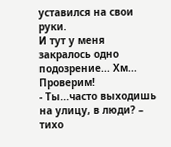уставился на свои руки.
И тут у меня закралось одно подозрение... Хм... Проверим!
- Ты...часто выходишь на улицу, в люди? – тихо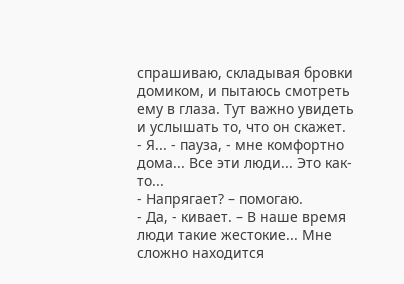спрашиваю, складывая бровки домиком, и пытаюсь смотреть ему в глаза. Тут важно увидеть и услышать то, что он скажет.
- Я... - пауза, - мне комфортно дома... Все эти люди... Это как-то...
- Напрягает? – помогаю.
- Да, - кивает. – В наше время люди такие жестокие... Мне сложно находится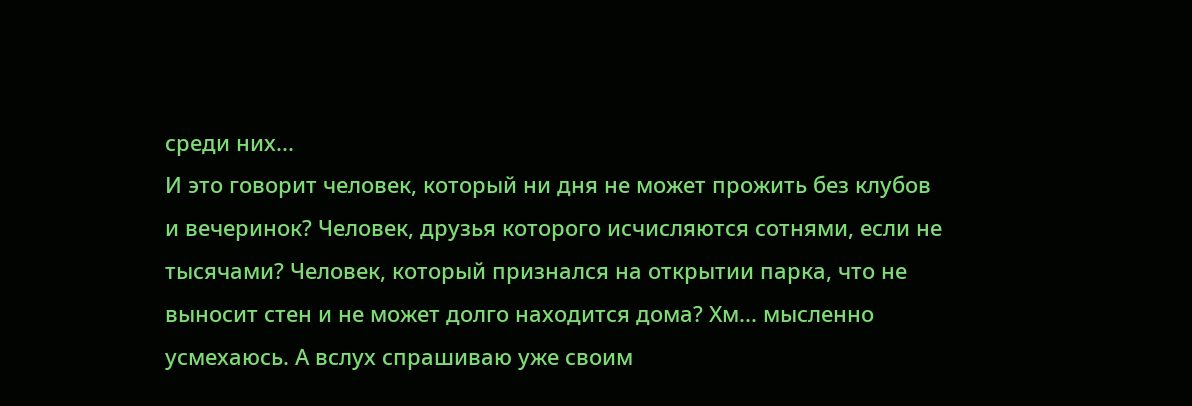среди них...
И это говорит человек, который ни дня не может прожить без клубов и вечеринок? Человек, друзья которого исчисляются сотнями, если не тысячами? Человек, который признался на открытии парка, что не выносит стен и не может долго находится дома? Хм... мысленно усмехаюсь. А вслух спрашиваю уже своим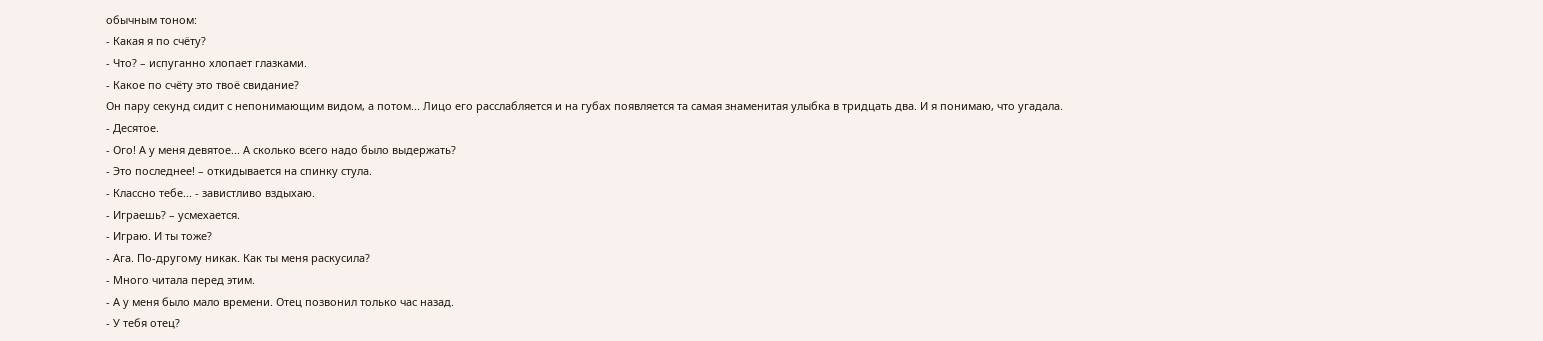обычным тоном:
- Какая я по счёту?
- Что? – испуганно хлопает глазками.
- Какое по счёту это твоё свидание?
Он пару секунд сидит с непонимающим видом, а потом... Лицо его расслабляется и на губах появляется та самая знаменитая улыбка в тридцать два. И я понимаю, что угадала.
- Десятое.
- Ого! А у меня девятое... А сколько всего надо было выдержать?
- Это последнее! – откидывается на спинку стула.
- Классно тебе... - завистливо вздыхаю.
- Играешь? – усмехается.
- Играю. И ты тоже?
- Ага. По-другому никак. Как ты меня раскусила?
- Много читала перед этим.
- А у меня было мало времени. Отец позвонил только час назад.
- У тебя отец?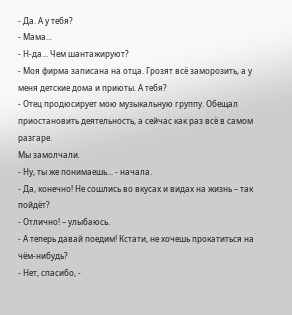- Да. А у тебя?
- Мама...
- Н-да... Чем шантажируют?
- Моя фирма записана на отца. Грозят всё заморозить, а у меня детские дома и приюты. А тебя?
- Отец продюсирует мою музыкальную группу. Обещал приостановить деятельность, а сейчас как раз всё в самом разгаре.
Мы замолчали.
- Ну, ты же понимаешь... - начала.
- Да, конечно! Не сошлись во вкусах и видах на жизнь – так пойдёт?
- Отлично! – улыбаюсь.
- А теперь давай поедим! Кстати, не хочешь прокатиться на чём-нибудь?
- Нет, спасибо, -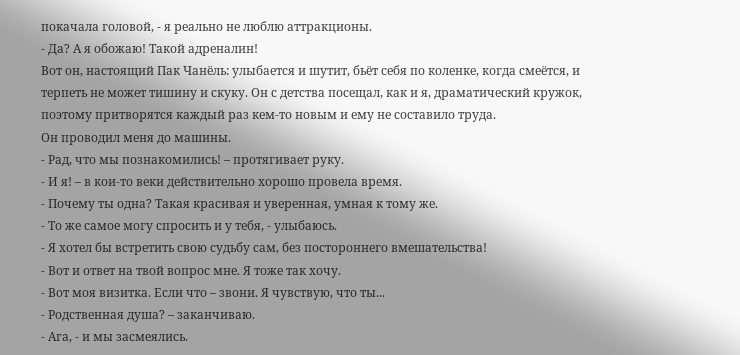покачала головой, - я реально не люблю аттракционы.
- Да? А я обожаю! Такой адреналин!
Вот он, настоящий Пак Чанёль: улыбается и шутит, бьёт себя по коленке, когда смеётся, и терпеть не может тишину и скуку. Он с детства посещал, как и я, драматический кружок, поэтому притворятся каждый раз кем-то новым и ему не составило труда.
Он проводил меня до машины.
- Рад, что мы познакомились! – протягивает руку.
- И я! – в кои-то веки действительно хорошо провела время.
- Почему ты одна? Такая красивая и уверенная, умная к тому же.
- То же самое могу спросить и у тебя, - улыбаюсь.
- Я хотел бы встретить свою судьбу сам, без постороннего вмешательства!
- Вот и ответ на твой вопрос мне. Я тоже так хочу.
- Вот моя визитка. Если что – звони. Я чувствую, что ты...
- Родственная душа? – заканчиваю.
- Ага, - и мы засмеялись.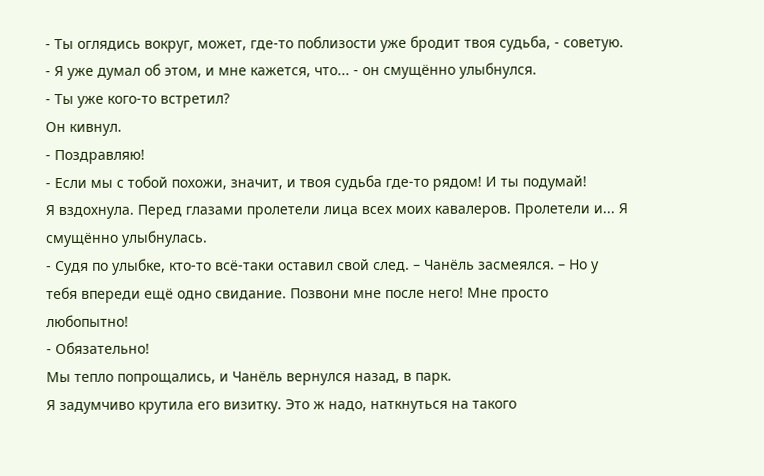- Ты оглядись вокруг, может, где-то поблизости уже бродит твоя судьба, - советую.
- Я уже думал об этом, и мне кажется, что... - он смущённо улыбнулся.
- Ты уже кого-то встретил?
Он кивнул.
- Поздравляю!
- Если мы с тобой похожи, значит, и твоя судьба где-то рядом! И ты подумай!
Я вздохнула. Перед глазами пролетели лица всех моих кавалеров. Пролетели и... Я смущённо улыбнулась.
- Судя по улыбке, кто-то всё-таки оставил свой след. – Чанёль засмеялся. – Но у тебя впереди ещё одно свидание. Позвони мне после него! Мне просто любопытно!
- Обязательно!
Мы тепло попрощались, и Чанёль вернулся назад, в парк.
Я задумчиво крутила его визитку. Это ж надо, наткнуться на такого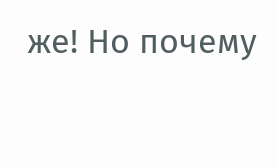же! Но почему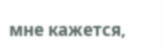мне кажется,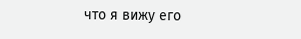что я вижу его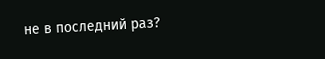не в последний раз?